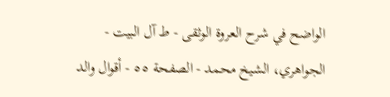الواضح في شرح العروة الوثقى - ط آل البيت - الجواهري، الشيخ محمد - الصفحة ٥٥ - أقوال والد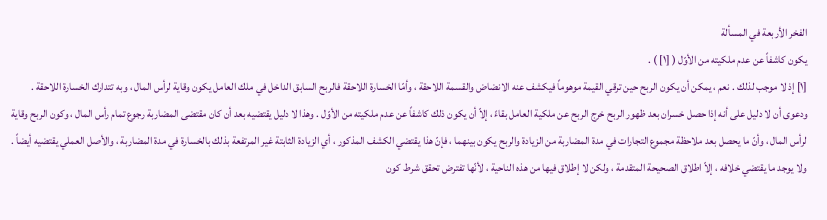الفخر الأربعة في المسألة
يكون كاشفاً عن عدم ملكيته من الأوّل ( [١] ) .
[١] إذ لا موجب لذلك . نعم ، يمكن أن يكون الربح حين ترقي القيمة موهوماً فيكشف عنه الانضاض والقسمة اللاحقة ، وأمّا الخسارة اللاحقة فالربح السابق الداخل في ملك العامل يكون وقاية لرأس المال ، وبه تتدارك الخسارة اللاحقة . ودعوى أن لا دليل على أنه إذا حصل خسران بعد ظهور الربح خرج الربح عن ملكية العامل بقاءً ، إلاّ أن يكون ذلك كاشفاً عن عدم ملكيته من الأوّل . وهذا لا دليل يقتضيه بعد أن كان مقتضى المضاربة رجوع تمام رأس المال ، وكون الربح وقاية لرأس المال ، وأنّ ما يحصل بعد ملاحظة مجموع التجارات في مدة المضاربة من الزيادة والربح يكون بينهما ، فإنّ هذا يقتضي الكشف المذكور ، أي الزيادة الثابتة غير المرتفعة بذلك بالخسارة في مدة المضاربة ، والأصل العملي يقتضيه أيضاً . ولا يوجد ما يقتضي خلافه ، إلاّ اطلاق الصحيحة المتقدمة ، ولكن لا إطلاق فيها من هذه الناحية ، لأنّها تفترض تحقق شرط كون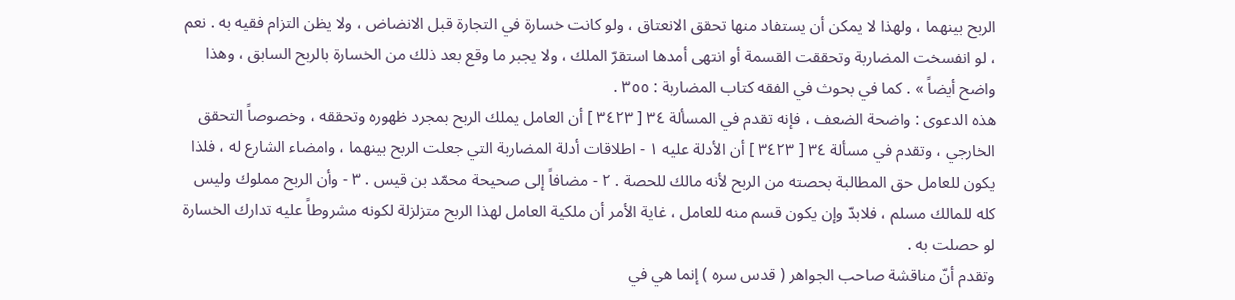الربح بينهما ، ولهذا لا يمكن أن يستفاد منها تحقق الانعتاق ، ولو كانت خسارة في التجارة قبل الانضاض ، ولا يظن التزام فقيه به . نعم ، لو انفسخت المضاربة وتحققت القسمة أو انتهى أمدها استقرّ الملك ، ولا يجبر ما وقع بعد ذلك من الخسارة بالربح السابق ، وهذا واضح أيضاً » . كما في بحوث في الفقه كتاب المضاربة : ٣٥٥ .
هذه الدعوى : واضحة الضعف ، فإنه تقدم في المسألة ٣٤ [ ٣٤٢٣ ] أن العامل يملك الربح بمجرد ظهوره وتحققه ، وخصوصاً التحقق الخارجي ، وتقدم في مسألة ٣٤ [ ٣٤٢٣ ] أن الأدلة عليه ١ - اطلاقات أدلة المضاربة التي جعلت الربح بينهما ، وامضاء الشارع له ، فلذا يكون للعامل حق المطالبة بحصته من الربح لأنه مالك للحصة . ٢ - مضافاً إلى صحيحة محمّد بن قيس . ٣ - وأن الربح مملوك وليس كله للمالك مسلم ، فلابدّ وإن يكون قسم منه للعامل ، غاية الأمر أن ملكية العامل لهذا الربح متزلزلة لكونه مشروطاً عليه تدارك الخسارة لو حصلت به .
وتقدم أنّ مناقشة صاحب الجواهر ( قدس سره ) إنما هي في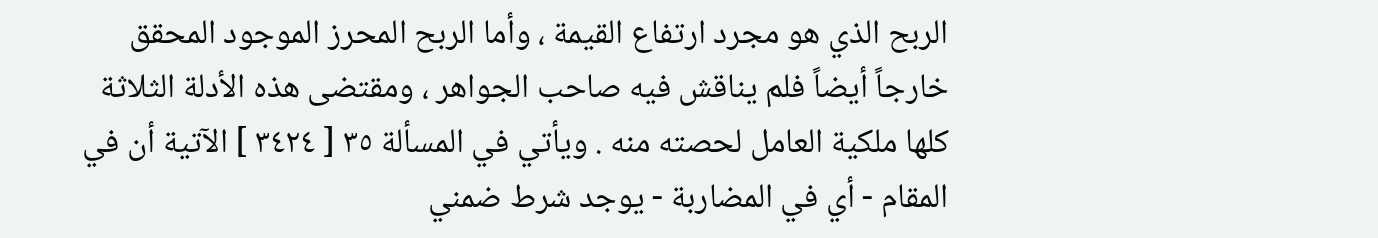الربح الذي هو مجرد ارتفاع القيمة ، وأما الربح المحرز الموجود المحقق خارجاً أيضاً فلم يناقش فيه صاحب الجواهر ، ومقتضى هذه الأدلة الثلاثة كلها ملكية العامل لحصته منه . ويأتي في المسألة ٣٥ [ ٣٤٢٤ ] الآتية أن في المقام - أي في المضاربة - يوجد شرط ضمني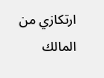ارتكازي من المالك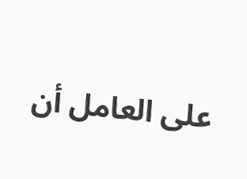على العامل أن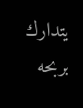يتدارك بربحه